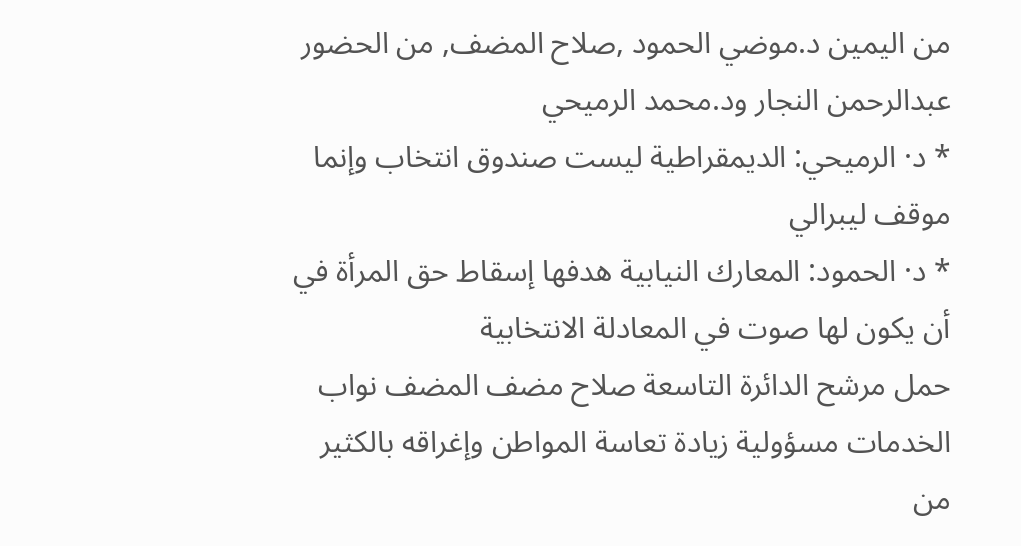من اليمين د.موضي الحمود ,صلاح المضف, من الحضور
عبدالرحمن النجار ود.محمد الرميحي
* د· الرميحي: الديمقراطية ليست صندوق انتخاب وإنما موقف ليبرالي
* د· الحمود: المعارك النيابية هدفها إسقاط حق المرأة في أن يكون لها صوت في المعادلة الانتخابية
حمل مرشح الدائرة التاسعة صلاح مضف المضف نواب الخدمات مسؤولية زيادة تعاسة المواطن وإغراقه بالكثير من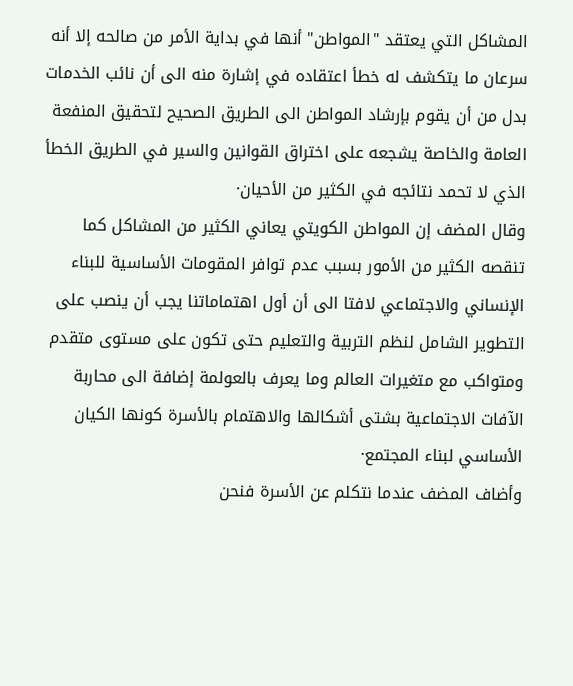المشاكل التي يعتقد "المواطن" أنها في بداية الأمر من صالحه إلا أنه سرعان ما يتكشف له خطأ اعتقاده في إشارة منه الى أن نائب الخدمات بدل من أن يقوم بإرشاد المواطن الى الطريق الصحيح لتحقيق المنفعة العامة والخاصة يشجعه على اختراق القوانين والسير في الطريق الخطأ الذي لا تحمد نتائجه في الكثير من الأحيان·
وقال المضف إن المواطن الكويتي يعاني الكثير من المشاكل كما تنقصه الكثير من الأمور بسبب عدم توافر المقومات الأساسية للبناء الإنساني والاجتماعي لافتا الى أن أول اهتماماتنا يجب أن ينصب على التطوير الشامل لنظم التربية والتعليم حتى تكون على مستوى متقدم ومتواكب مع متغيرات العالم وما يعرف بالعولمة إضافة الى محاربة الآفات الاجتماعية بشتى أشكالها والاهتمام بالأسرة كونها الكيان الأساسي لبناء المجتمع·
وأضاف المضف عندما نتكلم عن الأسرة فنحن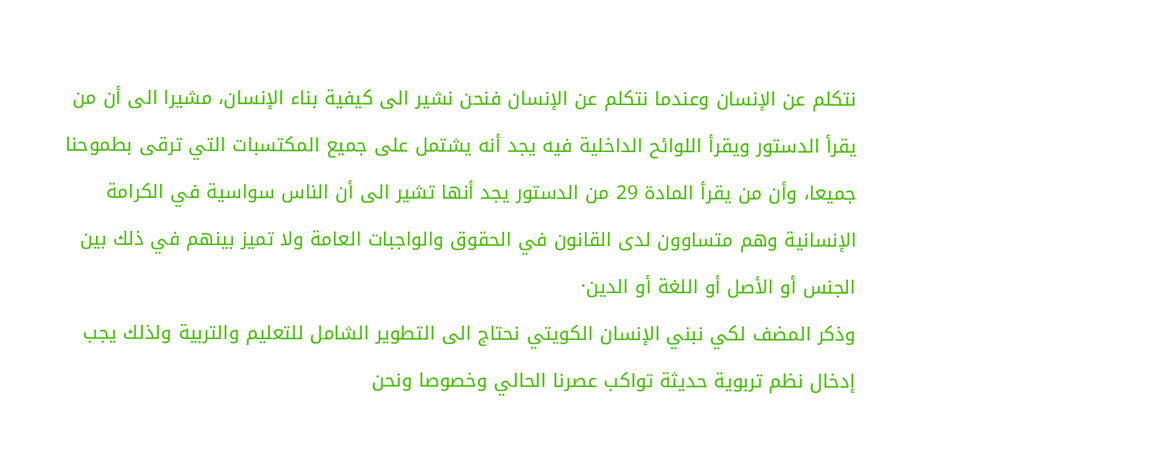نتكلم عن الإنسان وعندما نتكلم عن الإنسان فنحن نشير الى كيفية بناء الإنسان، مشيرا الى أن من يقرأ الدستور ويقرأ اللوائح الداخلية فيه يجد أنه يشتمل على جميع المكتسبات التي ترقى بطموحنا جميعا، وأن من يقرأ المادة 29 من الدستور يجد أنها تشير الى أن الناس سواسية في الكرامة الإنسانية وهم متساوون لدى القانون في الحقوق والواجبات العامة ولا تميز بينهم في ذلك بين الجنس أو الأصل أو اللغة أو الدين·
وذكر المضف لكي نبني الإنسان الكويتي نحتاج الى التطوير الشامل للتعليم والتربية ولذلك يجب إدخال نظم تربوية حديثة تواكب عصرنا الحالي وخصوصا ونحن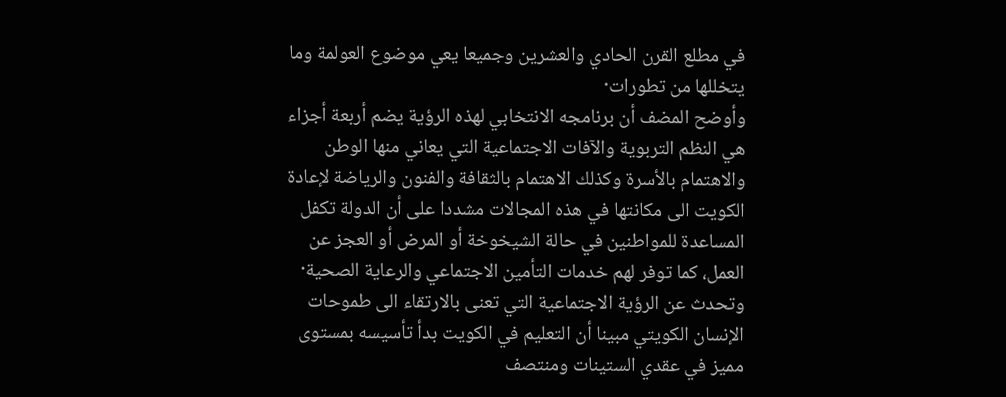في مطلع القرن الحادي والعشرين وجميعا يعي موضوع العولمة وما يتخللها من تطورات·
وأوضح المضف أن برنامجه الانتخابي لهذه الرؤية يضم أربعة أجزاء هي النظم التربوية والآفات الاجتماعية التي يعاني منها الوطن والاهتمام بالأسرة وكذلك الاهتمام بالثقافة والفنون والرياضة لإعادة الكويت الى مكانتها في هذه المجالات مشددا على أن الدولة تكفل المساعدة للمواطنين في حالة الشيخوخة أو المرض أو العجز عن العمل، كما توفر لهم خدمات التأمين الاجتماعي والرعاية الصحية·
وتحدث عن الرؤية الاجتماعية التي تعنى بالارتقاء الى طموحات الإنسان الكويتي مبينا أن التعليم في الكويت بدأ تأسيسه بمستوى مميز في عقدي الستينات ومنتصف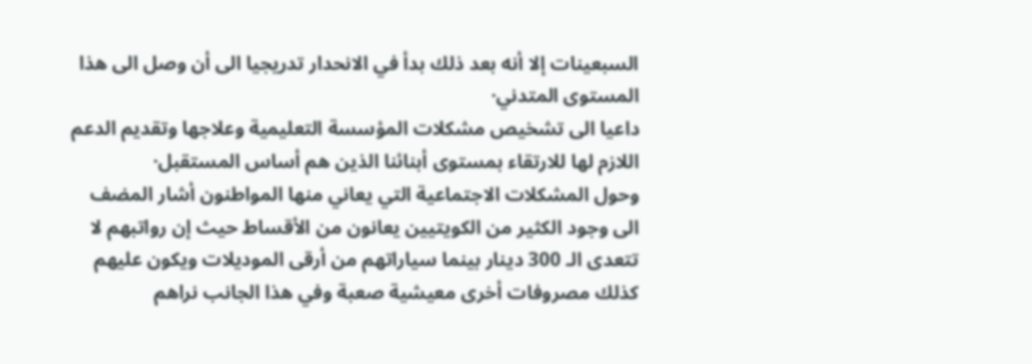السبعينات إلا أنه بعد ذلك بدأ في الانحدار تدريجيا الى أن وصل الى هذا المستوى المتدني·
داعيا الى تشخيص مشكلات المؤسسة التعليمية وعلاجها وتقديم الدعم اللازم لها للارتقاء بمستوى أبنائنا الذين هم أساس المستقبل·
وحول المشكلات الاجتماعية التي يعاني منها المواطنون أشار المضف الى وجود الكثير من الكويتيين يعانون من الأقساط حيث إن رواتبهم لا تتعدى الـ 300 دينار بينما سياراتهم من أرقى الموديلات ويكون عليهم كذلك مصروفات أخرى معيشية صعبة وفي هذا الجانب نراهم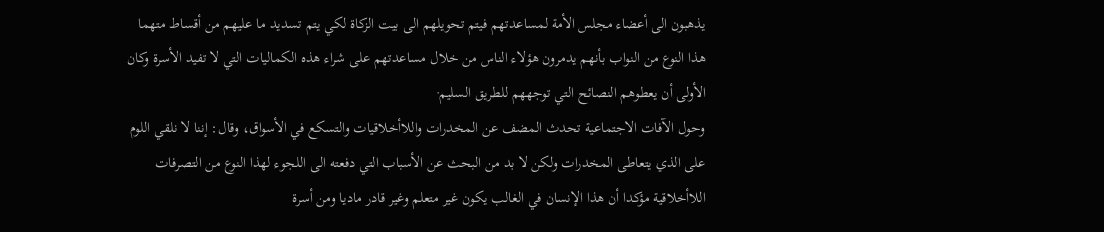يذهبون الى أعضاء مجلس الأمة لمساعدتهم فيتم تحويلهم الى بيت الزكاة لكي يتم تسديد ما عليهم من أقساط متهما هذا النوع من النواب بأنهم يدمرون هؤلاء الناس من خلال مساعدتهم على شراء هذه الكماليات التي لا تفيد الأسرة وكان الأولى أن يعطوهم النصائح التي توجههم للطريق السليم·
وحول الآفات الاجتماعية تحدث المضف عن المخدرات واللاأخلاقيات والتسكع في الأسواق، وقال: إننا لا نلقي اللوم على الذي يتعاطى المخدرات ولكن لا بد من البحث عن الأسباب التي دفعته الى اللجوء لهذا النوع من التصرفات اللاأخلاقية مؤكدا أن هذا الإنسان في الغالب يكون غير متعلم وغير قادر ماديا ومن أسرة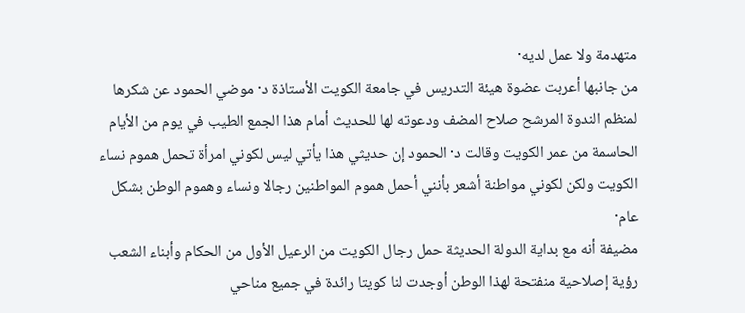متهدمة ولا عمل لديه·
من جانبها أعربت عضوة هيئة التدريس في جامعة الكويت الأستاذة د· موضي الحمود عن شكرها لمنظم الندوة المرشح صلاح المضف ودعوته لها للحديث أمام هذا الجمع الطيب في يوم من الأيام الحاسمة من عمر الكويت وقالت د· الحمود إن حديثي هذا يأتي ليس لكوني امرأة تحمل هموم نساء الكويت ولكن لكوني مواطنة أشعر بأنني أحمل هموم المواطنين رجالا ونساء وهموم الوطن بشكل عام·
مضيفة أنه مع بداية الدولة الحديثة حمل رجال الكويت من الرعيل الأول من الحكام وأبناء الشعب رؤية إصلاحية منفتحة لهذا الوطن أوجدت لنا كويتا رائدة في جميع مناحي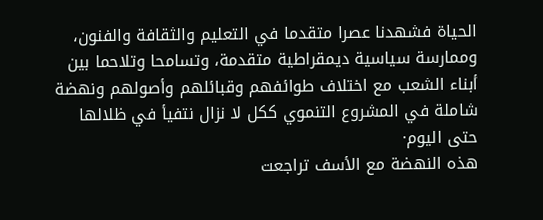الحياة فشهدنا عصرا متقدما في التعليم والثقافة والفنون، وممارسة سياسية ديمقراطية متقدمة، وتسامحا وتلاحما بين أبناء الشعب مع اختلاف طوائفهم وقبائلهم وأصولهم ونهضة شاملة في المشروع التنموي ككل لا نزال نتفيأ في ظلالها حتى اليوم·
هذه النهضة مع الأسف تراجعت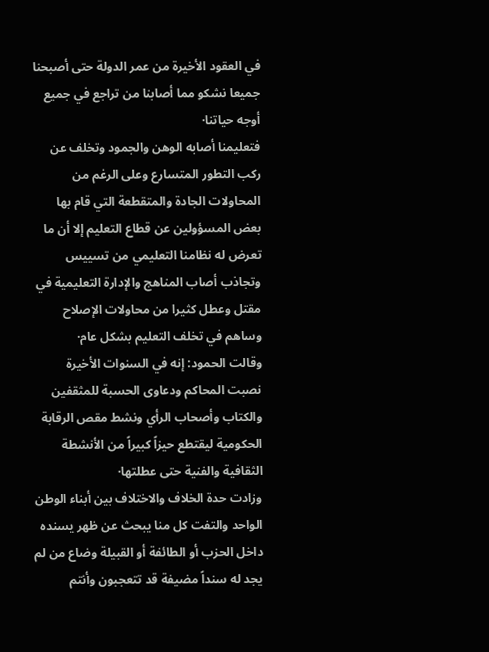في العقود الأخيرة من عمر الدولة حتى أصبحنا جميعا نشكو مما أصابنا من تراجع في جميع أوجه حياتنا·
فتعليمنا أصابه الوهن والجمود وتخلف عن ركب التطور المتسارع وعلى الرغم من المحاولات الجادة والمتقطعة التي قام بها بعض المسؤولين عن قطاع التعليم إلا أن ما تعرض له نظامنا التعليمي من تسييس وتجاذب أصاب المناهج والإدارة التعليمية في مقتل وعطل كثيرا من محاولات الإصلاح وساهم في تخلف التعليم بشكل عام·
وقالت الحمود: إنه في السنوات الأخيرة نصبت المحاكم ودعاوى الحسبة للمثقفين والكتاب وأصحاب الرأي ونشط مقص الرقابة الحكومية ليقتطع حيزاً كبيراً من الأنشطة الثقافية والفنية حتى عطلتها·
وزادت حدة الخلاف والاختلاف بين أبناء الوطن الواحد والتفت كل منا يبحث عن ظهر يسنده داخل الحزب أو الطائفة أو القبيلة وضاع من لم يجد له سنداً مضيفة قد تتعجبون وأنتم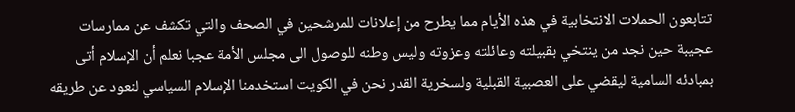تتابعون الحملات الانتخابية في هذه الأيام مما يطرح من إعلانات للمرشحين في الصحف والتي تكشف عن ممارسات عجيبة حين نجد من ينتخي بقبيلته وعائلته وعزوته وليس وطنه للوصول الى مجلس الأمة عجبا نعلم أن الإسلام أتى بمبادئه السامية ليقضي على العصبية القبلية ولسخرية القدر نحن في الكويت استخدمنا الإسلام السياسي لنعود عن طريقه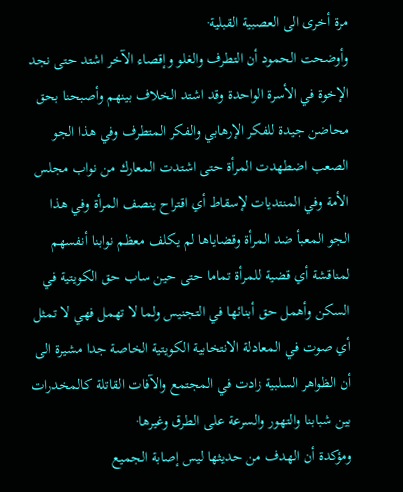مرة أخرى الى العصبية القبلية·
وأوضحت الحمود أن التطرف والغلو وإقصاء الآخر اشتد حتى نجد الإخوة في الأسرة الواحدة وقد اشتد الخلاف بينهم وأصبحنا بحق محاضن جيدة للفكر الإرهابي والفكر المتطرف وفي هذا الجو الصعب اضطهدت المرأة حتى اشتدت المعارك من نواب مجلس الأمة وفي المنتديات لإسقاط أي اقتراح ينصف المرأة وفي هذا الجو المعبأ ضد المرأة وقضاياها لم يكلف معظم نوابنا أنفسهم لمناقشة أي قضية للمرأة تماما حتى حين ساب حق الكويتية في السكن وأهمل حق أبنائها في التجنيس ولما لا تهمل فهي لا تمثل أي صوت في المعادلة الانتخابية الكويتية الخاصة جدا مشيرة الى أن الظواهر السلبية زادت في المجتمع والآفات القاتلة كالمخدرات بين شبابنا والتهور والسرعة على الطرق وغيرها·
ومؤكدة أن الهدف من حديثها ليس إصابة الجميع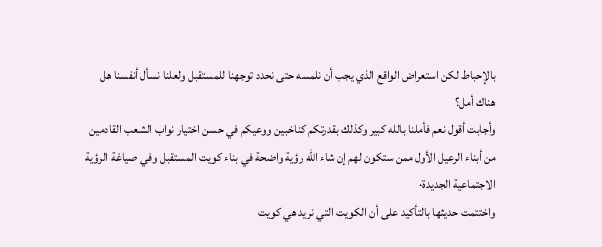بالإحباط لكن استعراض الواقع الذي يجب أن نلمسه حتى نحدد توجهنا للمستقبل ولعلنا نسأل أنفسنا هل هناك أمل؟
وأجابت أقول نعم فأملنا بالله كبير وكذلك بقدرتكم كناخبين ووعيكم في حسن اختيار نواب الشعب القادمين من أبناء الرعيل الأول ممن ستكون لهم إن شاء الله رؤية واضحة في بناء كويت المستقبل وفي صياغة الرؤية الاجتماعية الجديدة·
واختتمت حديثها بالتأكيد على أن الكويت التي نريد هي كويت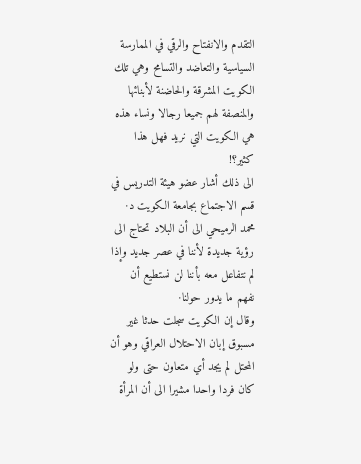التقدم والانفتاح والرقي في الممارسة السياسية والتعاضد والتسامح وهي تلك الكويت المشرقة والحاضنة لأبنائها والمنصفة لهم جميعا رجالا ونساء هذه هي الكويت التي نريد فهل هذا كثير؟!
الى ذلك أشار عضو هيئة التدريس في قسم الاجتماع بجامعة الكويت د· محمد الرميحي الى أن البلاد تحتاج الى رؤية جديدة لأننا في عصر جديد وإذا لم نتفاعل معه بأننا لن نستطيع أن نفهم ما يدور حولنا·
وقال إن الكويت سجلت حدثا غير مسبوق إبان الاحتلال العراقي وهو أن المحتل لم يجد أي متعاون حتى ولو كان فردا واحدا مشيرا الى أن المرأة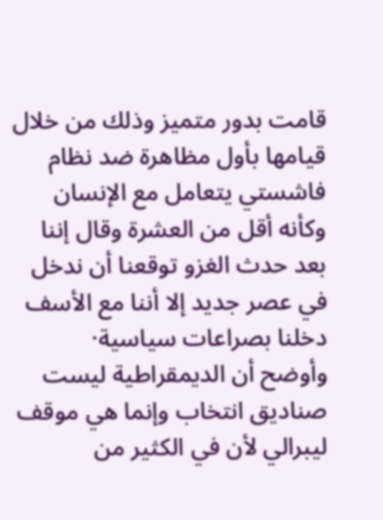قامت بدور متميز وذلك من خلال قيامها بأول مظاهرة ضد نظام فاشستي يتعامل مع الإنسان وكأنه أقل من العشرة وقال إننا بعد حدث الغزو توقعنا أن ندخل في عصر جديد إلا أننا مع الأسف دخلنا بصراعات سياسية·
وأوضح أن الديمقراطية ليست صناديق انتخاب وإنما هي موقف ليبرالي لأن في الكثير من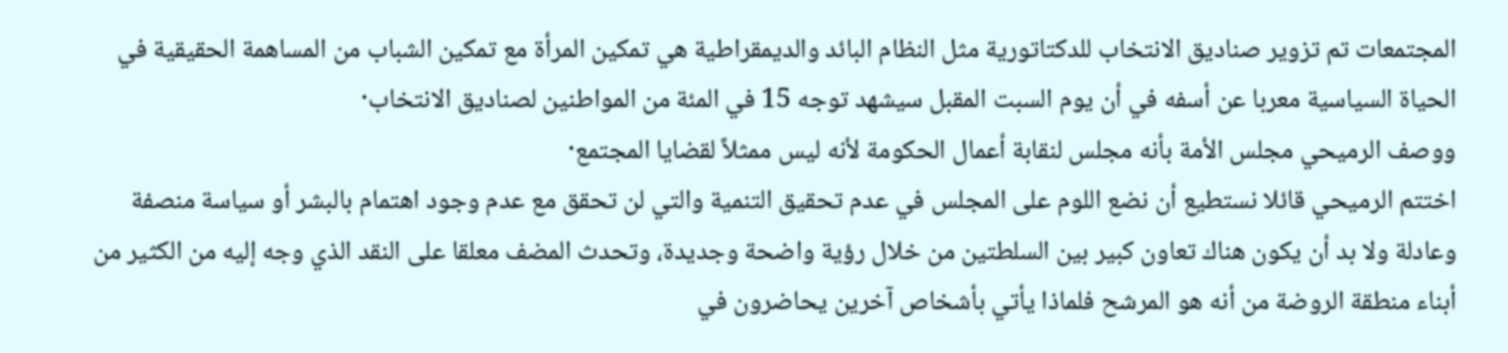المجتمعات تم تزوير صناديق الانتخاب للدكتاتورية مثل النظام البائد والديمقراطية هي تمكين المرأة مع تمكين الشباب من المساهمة الحقيقية في الحياة السياسية معربا عن أسفه في أن يوم السبت المقبل سيشهد توجه 15 في المئة من المواطنين لصناديق الانتخاب·
ووصف الرميحي مجلس الأمة بأنه مجلس لنقابة أعمال الحكومة لأنه ليس ممثلاً لقضايا المجتمع·
اختتم الرميحي قائلا نستطيع أن نضع اللوم على المجلس في عدم تحقيق التنمية والتي لن تحقق مع عدم وجود اهتمام بالبشر أو سياسة منصفة وعادلة ولا بد أن يكون هناك تعاون كبير بين السلطتين من خلال رؤية واضحة وجديدة، وتحدث المضف معلقا على النقد الذي وجه إليه من الكثير من أبناء منطقة الروضة من أنه هو المرشح فلماذا يأتي بأشخاص آخرين يحاضرون في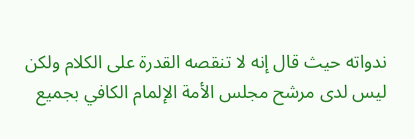ندواته حيث قال إنه لا تنقصه القدرة على الكلام ولكن ليس لدى مرشح مجلس الأمة الإلمام الكافي بجميع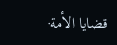قضايا الأمة·